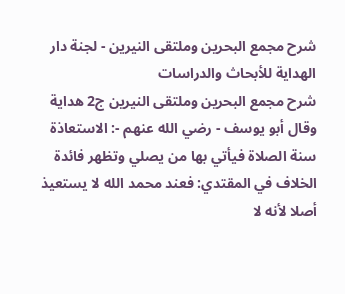شرح مجمع البحرين وملتقى النيرين - لجنة دار الهداية للأبحاث والدراسات
شرح مجمع البحرين وملتقى النيرين ج2 هداية
وقال أبو يوسف - رضي الله عنهم -: الاستعاذة سنة الصلاة فيأتي بها من يصلي وتظهر فائدة الخلاف في المقتدي: فعند محمد الله لا يستعيذ أصلا لأنه لا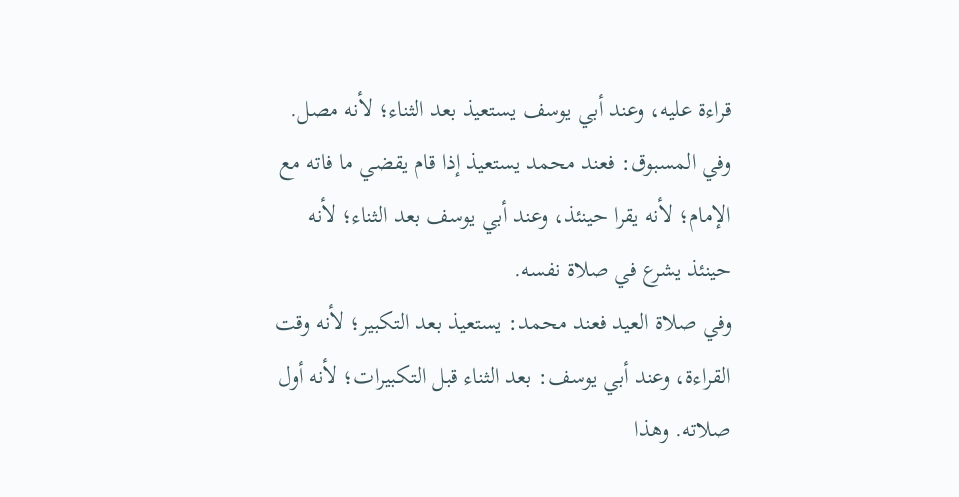قراءة عليه، وعند أبي يوسف يستعيذ بعد الثناء؛ لأنه مصل.
وفي المسبوق: فعند محمد يستعيذ إذا قام يقضي ما فاته مع الإمام؛ لأنه يقرا حينئذ، وعند أبي يوسف بعد الثناء؛ لأنه حينئذ يشرع في صلاة نفسه.
وفي صلاة العيد فعند محمد: يستعيذ بعد التكبير؛ لأنه وقت القراءة، وعند أبي يوسف: بعد الثناء قبل التكبيرات؛ لأنه أول صلاته. وهذا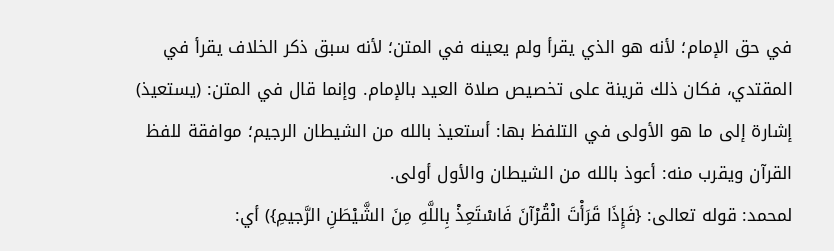في حق الإمام؛ لأنه هو الذي يقرأ ولم يعينه في المتن؛ لأنه سبق ذكر الخلاف يقرأ في المقتدي، فكان ذلك قرينة على تخصيص صلاة العيد بالإمام. وإنما قال في المتن: (يستعيذ) إشارة إلى ما هو الأولى في التلفظ بها: أستعيذ بالله من الشيطان الرجيم؛ موافقة للفظ القرآن ويقرب منه: أعوذ بالله من الشيطان والأول أولى.
لمحمد: قوله تعالى: {فَإِذَا قَرَأْتَ الْقُرْآنَ فَاسْتَعِذْ بِاللَّهِ مِنَ الشَّيْطَنِ الرَّجيمِ}) أي: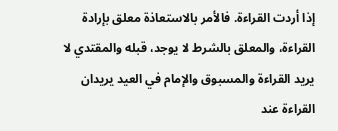إذا أردت القراءة. فالأمر بالاستعاذة معلق بإرادة القراءة، والمعلق بالشرط لا يوجد، قبله والمقتدي لا يريد القراءة والمسبوق والإمام في العيد يريدان القراءة عند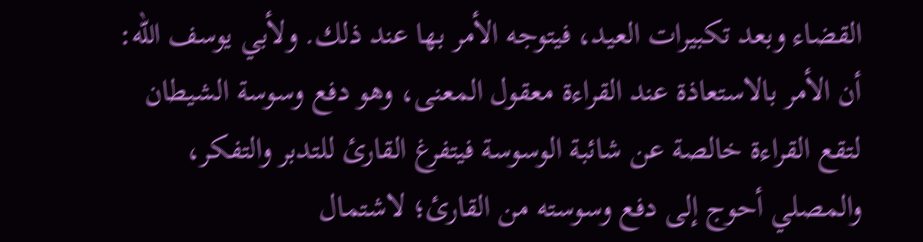القضاء وبعد تكبيرات العيد، فيتوجه الأمر بها عند ذلك. ولأبي يوسف الله: أن الأمر بالاستعاذة عند القراءة معقول المعنى، وهو دفع وسوسة الشيطان لتقع القراءة خالصة عن شائبة الوسوسة فيتفرغ القارئ للتدبر والتفكر، والمصلي أحوج إلى دفع وسوسته من القارئ؛ لاشتمال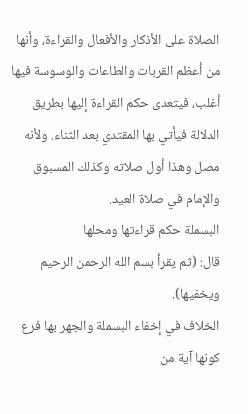الصلاة على الأذكار والأفعال والقراءة، وأنها من أعظم القربات والطاعات والوسوسة فيها أغلب، فيتعدى حكم القراءة إليها بطريق الدلالة فيأتي بها المقتدي بعد الثناء. ولأنه مصل وهذا أول صلاته وكذلك المسبوق والإمام في صلاة العيد.
البسملة حكم قراءتها ومحلها
قال: (ثم يقرأ بسم الله الرحمن الرحيم ويخفيها).
الخلاف في إخفاء البسملة والجهر بها فرع كونها آية من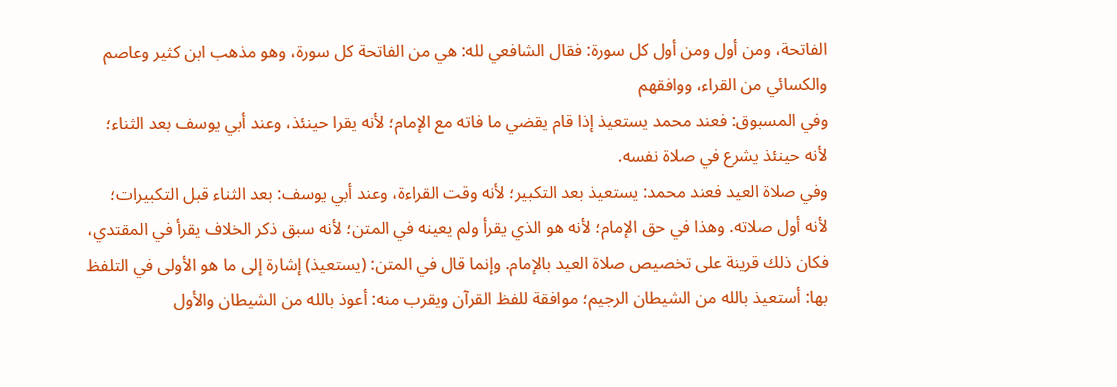الفاتحة، ومن أول ومن أول كل سورة: فقال الشافعي لله: هي من الفاتحة كل سورة، وهو مذهب ابن كثير وعاصم والكسائي من القراء، ووافقهم
وفي المسبوق: فعند محمد يستعيذ إذا قام يقضي ما فاته مع الإمام؛ لأنه يقرا حينئذ، وعند أبي يوسف بعد الثناء؛ لأنه حينئذ يشرع في صلاة نفسه.
وفي صلاة العيد فعند محمد: يستعيذ بعد التكبير؛ لأنه وقت القراءة، وعند أبي يوسف: بعد الثناء قبل التكبيرات؛ لأنه أول صلاته. وهذا في حق الإمام؛ لأنه هو الذي يقرأ ولم يعينه في المتن؛ لأنه سبق ذكر الخلاف يقرأ في المقتدي، فكان ذلك قرينة على تخصيص صلاة العيد بالإمام. وإنما قال في المتن: (يستعيذ) إشارة إلى ما هو الأولى في التلفظ بها: أستعيذ بالله من الشيطان الرجيم؛ موافقة للفظ القرآن ويقرب منه: أعوذ بالله من الشيطان والأول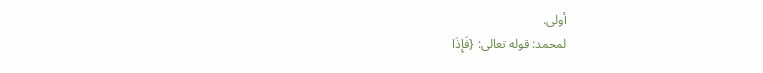أولى.
لمحمد: قوله تعالى: {فَإِذَا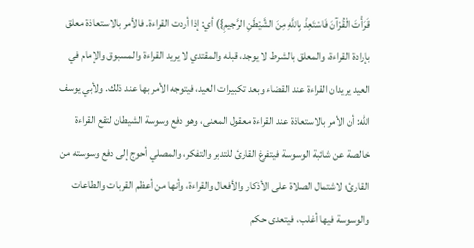قَرَأْتَ الْقُرْآنَ فَاسْتَعِذْ بِاللَّهِ مِنَ الشَّيْطَنِ الرَّجيمِ}) أي: إذا أردت القراءة. فالأمر بالاستعاذة معلق بإرادة القراءة، والمعلق بالشرط لا يوجد، قبله والمقتدي لا يريد القراءة والمسبوق والإمام في العيد يريدان القراءة عند القضاء وبعد تكبيرات العيد، فيتوجه الأمر بها عند ذلك. ولأبي يوسف الله: أن الأمر بالاستعاذة عند القراءة معقول المعنى، وهو دفع وسوسة الشيطان لتقع القراءة خالصة عن شائبة الوسوسة فيتفرغ القارئ للتدبر والتفكر، والمصلي أحوج إلى دفع وسوسته من القارئ؛ لاشتمال الصلاة على الأذكار والأفعال والقراءة، وأنها من أعظم القربات والطاعات والوسوسة فيها أغلب، فيتعدى حكم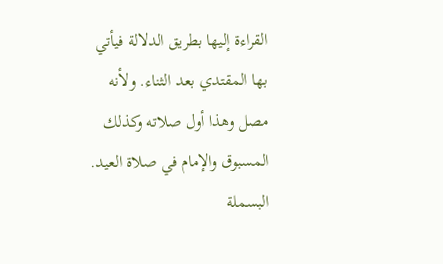القراءة إليها بطريق الدلالة فيأتي بها المقتدي بعد الثناء. ولأنه مصل وهذا أول صلاته وكذلك المسبوق والإمام في صلاة العيد.
البسملة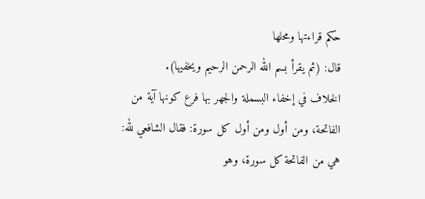حكم قراءتها ومحلها
قال: (ثم يقرأ بسم الله الرحمن الرحيم ويخفيها).
الخلاف في إخفاء البسملة والجهر بها فرع كونها آية من الفاتحة، ومن أول ومن أول كل سورة: فقال الشافعي لله: هي من الفاتحة كل سورة، وهو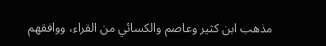مذهب ابن كثير وعاصم والكسائي من القراء، ووافقهم